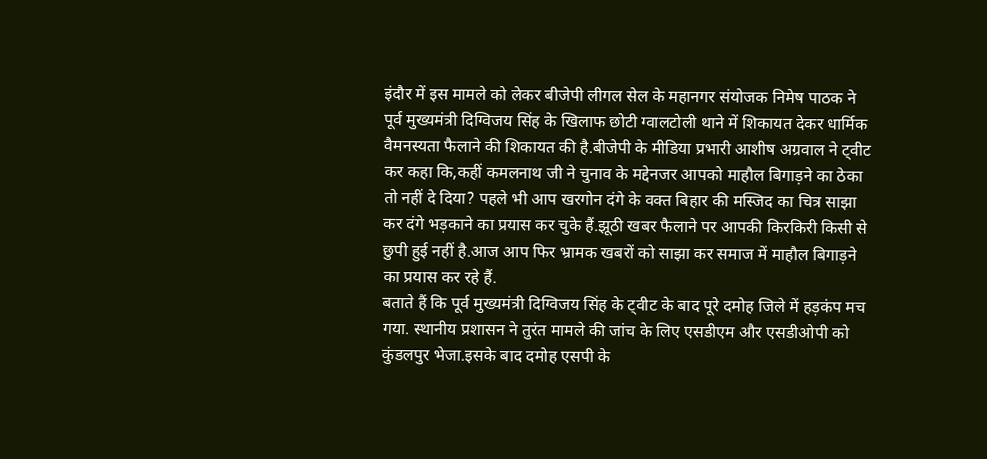इंदौर में इस मामले को लेकर बीजेपी लीगल सेल के महानगर संयोजक निमेष पाठक ने पूर्व मुख्यमंत्री दिग्विजय सिंह के खिलाफ छोटी ग्वालटोली थाने में शिकायत देकर धार्मिक वैमनस्यता फैलाने की शिकायत की है.बीजेपी के मीडिया प्रभारी आशीष अग्रवाल ने ट्वीट कर कहा कि,कहीं कमलनाथ जी ने चुनाव के मद्देनजर आपको माहौल बिगाड़ने का ठेका तो नहीं दे दिया? पहले भी आप खरगोन दंगे के वक्त बिहार की मस्जिद का चित्र साझा कर दंगे भड़काने का प्रयास कर चुके हैं.झूठी खबर फैलाने पर आपकी किरकिरी किसी से छुपी हुई नहीं है.आज आप फिर भ्रामक खबरों को साझा कर समाज में माहौल बिगाड़ने का प्रयास कर रहे हैं.
बताते हैं कि पूर्व मुख्यमंत्री दिग्विजय सिंह के ट्वीट के बाद पूरे दमोह जिले में हड़कंप मच गया. स्थानीय प्रशासन ने तुरंत मामले की जांच के लिए एसडीएम और एसडीओपी को कुंडलपुर भेजा.इसके बाद दमोह एसपी के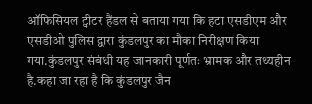ऑफिसियल ट्वीटर हैंडल से बताया गया कि हटा एसडीएम और एसडीओ पुलिस द्वारा कुंडलपुर का मौका निरीक्षण किया गया.कुंडलपुर संबंधी यह जानकारी पूर्णतः भ्रामक और तथ्यहीन है.कहा जा रहा है कि कुंडलपुर जैन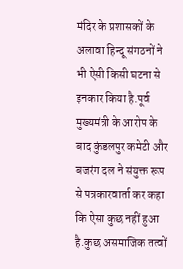मंदिर के प्रशासकों के अलावा हिन्दू संगठनों ने भी ऐसी किसी घटना से इनकार किया है.पूर्व मुख्यमंत्री के आरोप के बाद कुंडलपुर कमेटी और बजरंग दल ने संयुक्त रूप से पत्रकारवार्ता कर कहा कि ऐसा कुछ नहीं हुआ है.कुछ असमाजिक तत्वों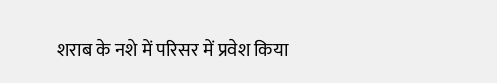शराब के नशे में परिसर में प्रवेश किया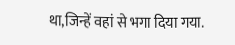था,जिन्हें वहां से भगा दिया गया.